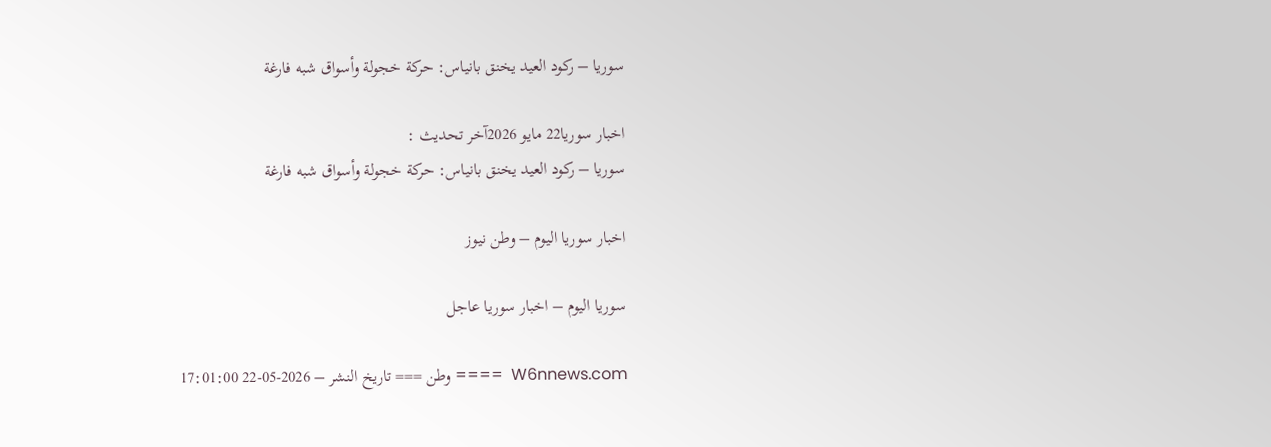سوريا – ركود العيد يخنق بانياس: حركة خجولة وأسواق شبه فارغة

اخبار سوريا22 مايو 2026آخر تحديث :
سوريا – ركود العيد يخنق بانياس: حركة خجولة وأسواق شبه فارغة

اخبار سوريا اليوم – وطن نيوز

سوريا اليوم – اخبار سوريا عاجل

W6nnews.com  ==== وطن === تاريخ النشر – 2026-05-22 17:01:00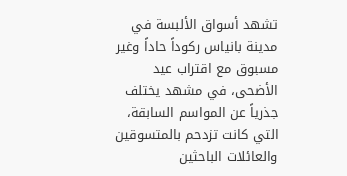تشهد أسواق الألبسة في مدينة بانياس ركوداً حاداً وغير مسبوق مع اقتراب عيد الأضحى، في مشهد يختلف جذرياً عن المواسم السابقة، التي كانت تزدحم بالمتسوقين والعائلات الباحثين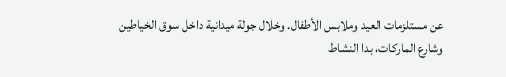عن مستلزمات العيد وملابس الأطفال. وخلال جولة ميدانية داخل سوق الخياطين وشارع الماركات، بدا النشاط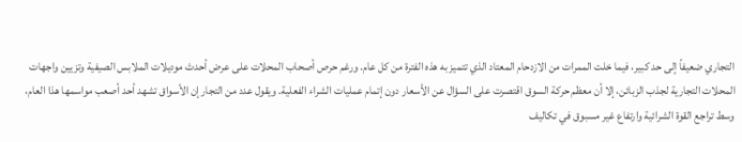التجاري ضعيفاً إلى حد كبير، فيما خلت الممرات من الازدحام المعتاد الذي تتميز به هذه الفترة من كل عام. ورغم حرص أصحاب المحلات على عرض أحدث موديلات الملابس الصيفية وتزيين واجهات المحلات التجارية لجذب الزبائن، إلا أن معظم حركة السوق اقتصرت على السؤال عن الأسعار دون إتمام عمليات الشراء الفعلية. ويقول عدد من التجار إن الأسواق تشهد أحد أصعب مواسمها هذا العام، وسط تراجع القوة الشرائية وارتفاع غير مسبوق في تكاليف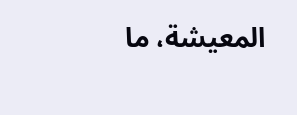المعيشة، ما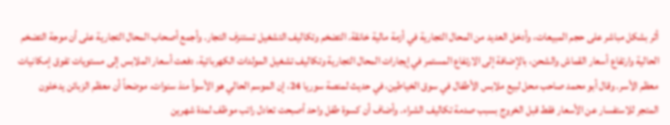أثر بشكل مباشر على حجم المبيعات، وأدخل العديد من المحال التجارية في أزمة مالية خانقة. التضخم وتكاليف التشغيل تستنزف التجار. وأجمع أصحاب المحال التجارية على أن موجة التضخم الحالية وارتفاع أسعار القماش والشحن، بالإضافة إلى الارتفاع المستمر في إيجارات المحال التجارية وتكاليف تشغيل المولدات الكهربائية، دفعت أسعار الملابس إلى مستويات تفوق إمكانيات معظم الأسر. وقال أبو محمد صاحب محل لبيع ملابس الأطفال في سوق الخياطين، في حديث لمنصة سوريا 24، إن الموسم الحالي هو الأسوأ منذ سنوات، موضحاً أن معظم الزبائن يدخلون المتجر للاستفسار عن الأسعار فقط قبل الخروج بسبب صدمة تكاليف الشراء. وأضاف أن كسوة طفل واحد أصبحت تعادل راتب موظف لمدة شهرين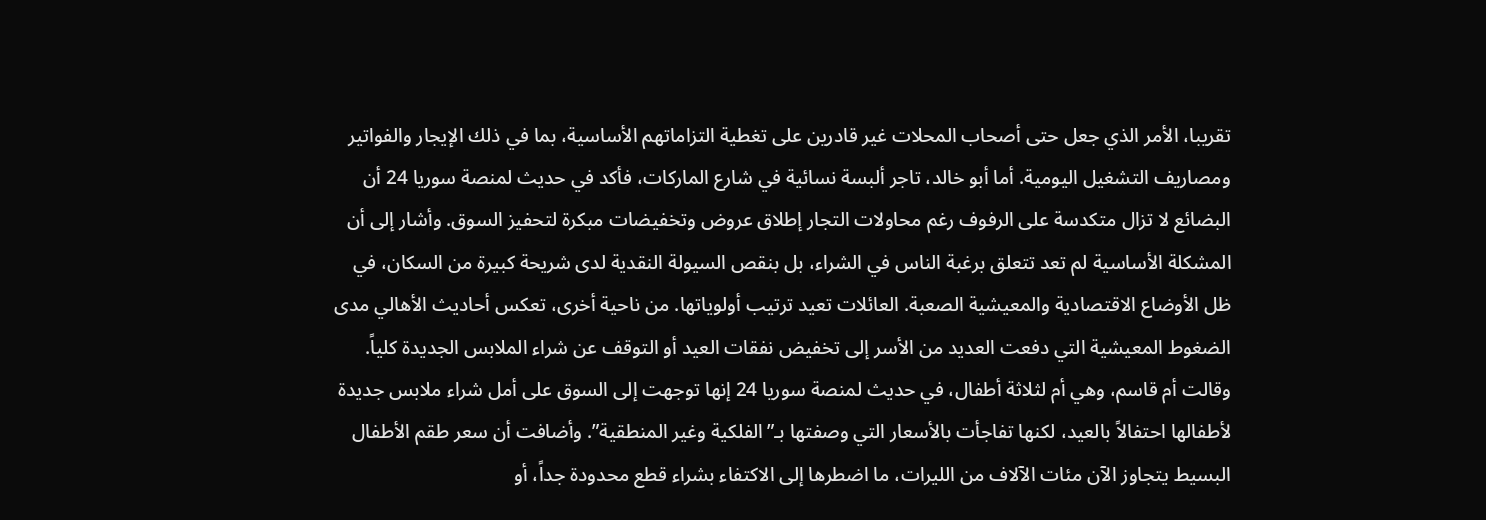تقريبا، الأمر الذي جعل حتى أصحاب المحلات غير قادرين على تغطية التزاماتهم الأساسية، بما في ذلك الإيجار والفواتير ومصاريف التشغيل اليومية. أما أبو خالد، تاجر ألبسة نسائية في شارع الماركات، فأكد في حديث لمنصة سوريا 24 أن البضائع لا تزال متكدسة على الرفوف رغم محاولات التجار إطلاق عروض وتخفيضات مبكرة لتحفيز السوق. وأشار إلى أن المشكلة الأساسية لم تعد تتعلق برغبة الناس في الشراء، بل بنقص السيولة النقدية لدى شريحة كبيرة من السكان، في ظل الأوضاع الاقتصادية والمعيشية الصعبة. العائلات تعيد ترتيب أولوياتها. من ناحية أخرى، تعكس أحاديث الأهالي مدى الضغوط المعيشية التي دفعت العديد من الأسر إلى تخفيض نفقات العيد أو التوقف عن شراء الملابس الجديدة كلياً. وقالت أم قاسم، وهي أم لثلاثة أطفال، في حديث لمنصة سوريا 24 إنها توجهت إلى السوق على أمل شراء ملابس جديدة لأطفالها احتفالاً بالعيد، لكنها تفاجأت بالأسعار التي وصفتها بـ”الفلكية وغير المنطقية”. وأضافت أن سعر طقم الأطفال البسيط يتجاوز الآن مئات الآلاف من الليرات، ما اضطرها إلى الاكتفاء بشراء قطع محدودة جداً، أو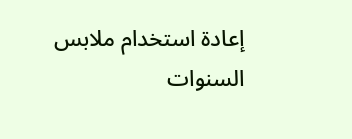إعادة استخدام ملابس السنوات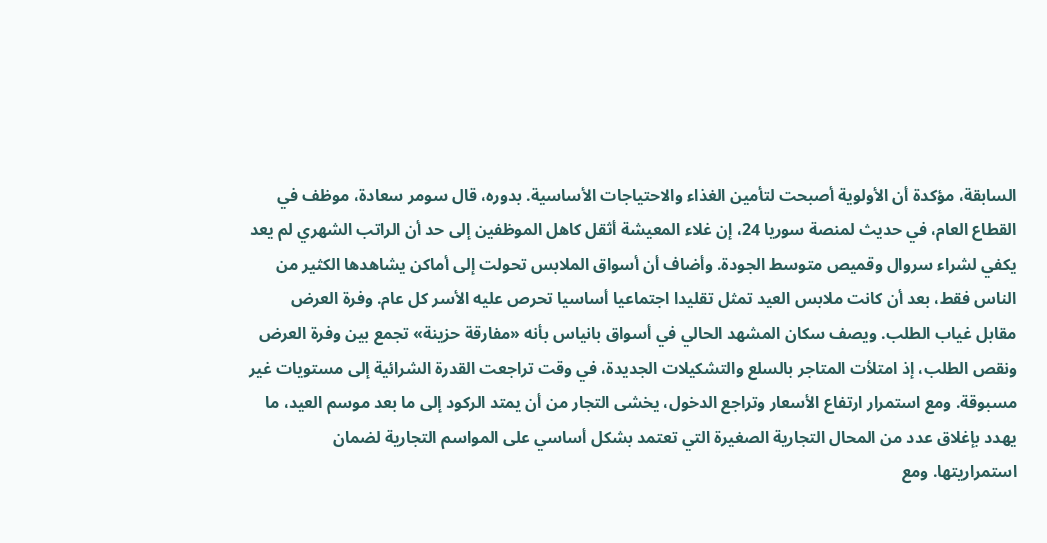السابقة، مؤكدة أن الأولوية أصبحت لتأمين الغذاء والاحتياجات الأساسية. بدوره، قال سومر سعادة، موظف في القطاع العام، في حديث لمنصة سوريا 24، إن غلاء المعيشة أثقل كاهل الموظفين إلى حد أن الراتب الشهري لم يعد يكفي لشراء سروال وقميص متوسط الجودة. وأضاف أن أسواق الملابس تحولت إلى أماكن يشاهدها الكثير من الناس فقط، بعد أن كانت ملابس العيد تمثل تقليدا اجتماعيا أساسيا تحرص عليه الأسر كل عام. وفرة العرض مقابل غياب الطلب. ويصف سكان المشهد الحالي في أسواق بانياس بأنه «مفارقة حزينة» تجمع بين وفرة العرض ونقص الطلب، إذ امتلأت المتاجر بالسلع والتشكيلات الجديدة، في وقت تراجعت القدرة الشرائية إلى مستويات غير مسبوقة. ومع استمرار ارتفاع الأسعار وتراجع الدخول، يخشى التجار من أن يمتد الركود إلى ما بعد موسم العيد، ما يهدد بإغلاق عدد من المحال التجارية الصغيرة التي تعتمد بشكل أساسي على المواسم التجارية لضمان استمراريتها. ومع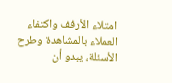امتلاء الأرفف واكتفاء العملاء بالمشاهدة وطرح الأسئلة، يبدو أن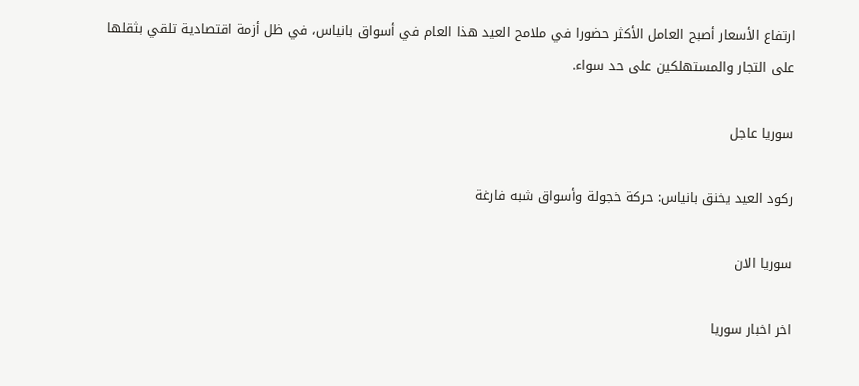ارتفاع الأسعار أصبح العامل الأكثر حضورا في ملامح العيد هذا العام في أسواق بانياس، في ظل أزمة اقتصادية تلقي بثقلها على التجار والمستهلكين على حد سواء.

سوريا عاجل

ركود العيد يخنق بانياس: حركة خجولة وأسواق شبه فارغة

سوريا الان

اخر اخبار سوريا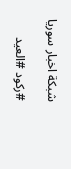شبكة اخبار سوريا

#ركود #العيد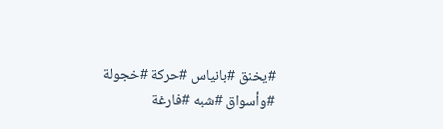#يخنق #بانياس #حركة #خجولة #وأسواق #شبه #فارغة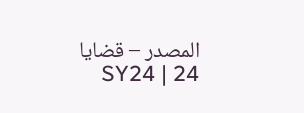المصدر – قضايا 24 | SY24